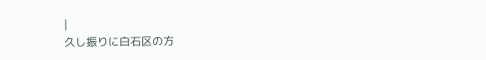|
久し振りに白石区の方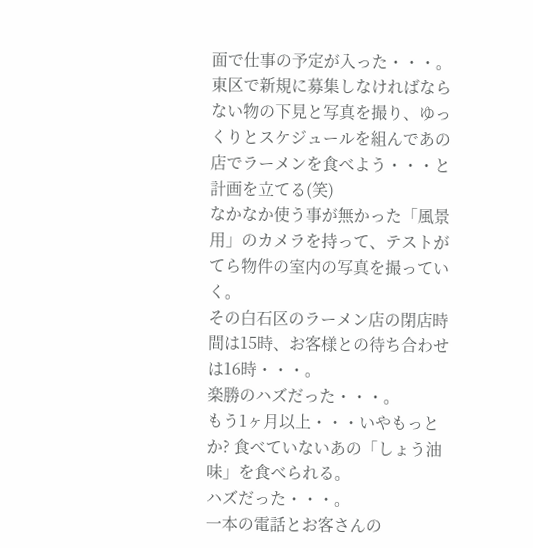面で仕事の予定が入った・・・。
東区で新規に募集しなければならない物の下見と写真を撮り、ゆっくりとスケジュールを組んであの店でラーメンを食べよう・・・と計画を立てる(笑)
なかなか使う事が無かった「風景用」のカメラを持って、テストがてら物件の室内の写真を撮っていく。
その白石区のラーメン店の閉店時間は15時、お客様との待ち合わせは16時・・・。
楽勝のハズだった・・・。
もう1ヶ月以上・・・いやもっとか? 食べていないあの「しょう油味」を食べられる。
ハズだった・・・。
一本の電話とお客さんの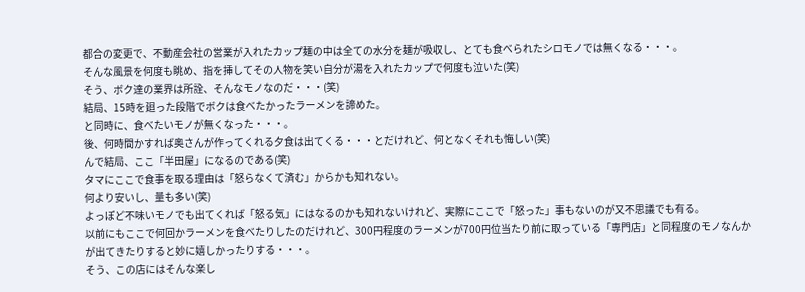都合の変更で、不動産会社の営業が入れたカップ麺の中は全ての水分を麺が吸収し、とても食べられたシロモノでは無くなる・・・。
そんな風景を何度も眺め、指を挿してその人物を笑い自分が湯を入れたカップで何度も泣いた(笑)
そう、ボク達の業界は所詮、そんなモノなのだ・・・(笑)
結局、15時を廻った段階でボクは食べたかったラーメンを諦めた。
と同時に、食べたいモノが無くなった・・・。
後、何時間かすれば奥さんが作ってくれる夕食は出てくる・・・とだけれど、何となくそれも悔しい(笑)
んで結局、ここ「半田屋」になるのである(笑)
タマにここで食事を取る理由は「怒らなくて済む」からかも知れない。
何より安いし、量も多い(笑)
よっぽど不味いモノでも出てくれば「怒る気」にはなるのかも知れないけれど、実際にここで「怒った」事もないのが又不思議でも有る。
以前にもここで何回かラーメンを食べたりしたのだけれど、300円程度のラーメンが700円位当たり前に取っている「専門店」と同程度のモノなんかが出てきたりすると妙に嬉しかったりする・・・。
そう、この店にはそんな楽し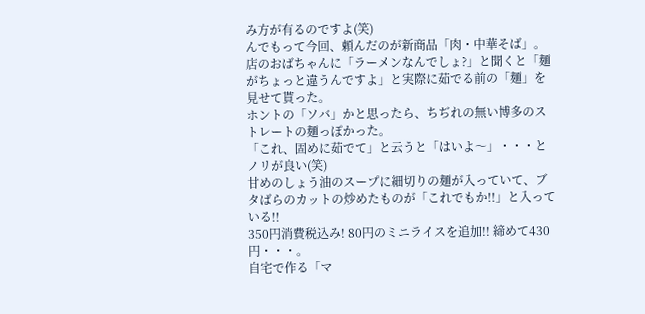み方が有るのですよ(笑)
んでもって今回、頼んだのが新商品「肉・中華そば」。
店のおばちゃんに「ラーメンなんでしょ?」と聞くと「麺がちょっと違うんですよ」と実際に茹でる前の「麺」を見せて貰った。
ホントの「ソバ」かと思ったら、ちぢれの無い博多のストレートの麺っぽかった。
「これ、固めに茹でて」と云うと「はいよ〜」・・・とノリが良い(笑)
甘めのしょう油のスープに細切りの麺が入っていて、ブタばらのカットの炒めたものが「これでもか!!」と入っている!!
350円消費税込み! 80円のミニライスを追加!! 締めて430円・・・。
自宅で作る「マ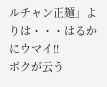ルチャン正麺」よりは・・・はるかにウマイ!!
ボクが云う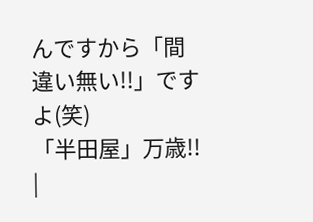んですから「間違い無い!!」ですよ(笑)
「半田屋」万歳!!
|